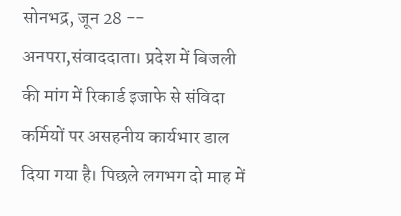सोनभद्र, जून 28 -- अनपरा,संवाददाता। प्रदेश में बिजली की मांग में रिकार्ड इजाफे से संविदा कर्मियों पर असहनीय कार्यभार डाल दिया गया है। पिछले लगभग दो माह में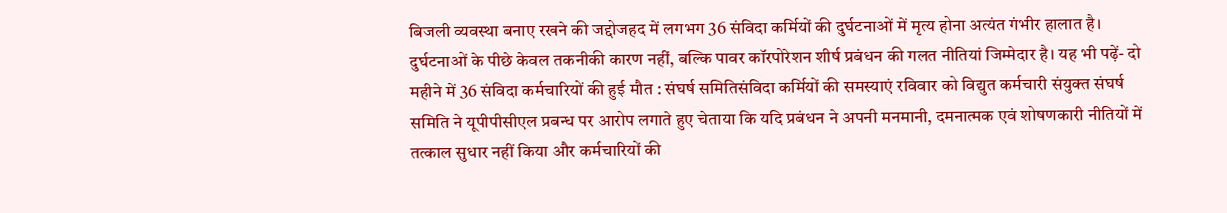बिजली व्यवस्था बनाए रखने की जद्दोजहद में लगभग 36 संविदा कर्मियों की दुर्घटनाओं में मृत्य होना अत्यंत गंभीर हालात है। दुर्घटनाओं के पीछे केवल तकनीकी कारण नहीं, बल्कि पावर कॉरपोरेशन शीर्ष प्रबंधन की गलत नीतियां जिम्मेदार है। यह भी पढ़ें- दो महीने में 36 संविदा कर्मचारियों की हुई मौत : संघर्ष समितिसंविदा कर्मियों की समस्याएं रविवार को विद्युत कर्मचारी संयुक्त संघर्ष समिति ने यूपीपीसीएल प्रबन्ध पर आरोप लगाते हुए चेताया कि यदि प्रबंधन ने अपनी मनमानी, दमनात्मक एवं शोषणकारी नीतियों में तत्काल सुधार नहीं किया और कर्मचारियों की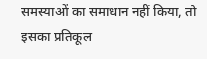समस्याओं का समाधान नहीं किया, तो इसका प्रतिकूल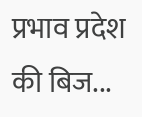प्रभाव प्रदेश की बिज...